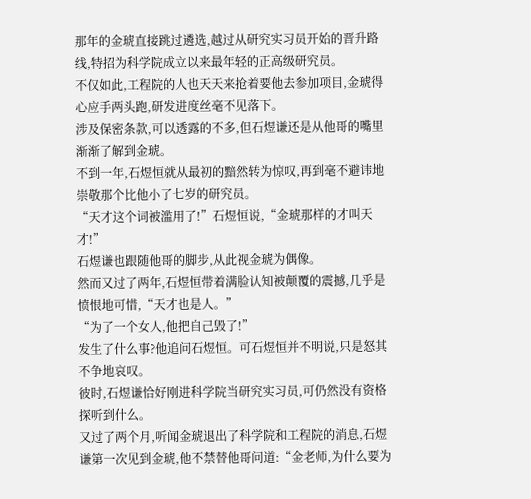那年的金琥直接跳过遴选,越过从研究实习员开始的晋升路线,特招为科学院成立以来最年轻的正高级研究员。
不仅如此,工程院的人也天天来抢着要他去参加项目,金琥得心应手两头跑,研发进度丝毫不见落下。
涉及保密条款,可以透露的不多,但石煜谦还是从他哥的嘴里渐渐了解到金琥。
不到一年,石煜恒就从最初的黯然转为惊叹,再到毫不避讳地崇敬那个比他小了七岁的研究员。
“天才这个词被滥用了!”石煜恒说,“金琥那样的才叫天才!”
石煜谦也跟随他哥的脚步,从此视金琥为偶像。
然而又过了两年,石煜恒带着满脸认知被颠覆的震撼,几乎是愤恨地可惜,“天才也是人。”
“为了一个女人,他把自己毁了!”
发生了什么事?他追问石煜恒。可石煜恒并不明说,只是怒其不争地哀叹。
彼时,石煜谦恰好刚进科学院当研究实习员,可仍然没有资格探听到什么。
又过了两个月,听闻金琥退出了科学院和工程院的消息,石煜谦第一次见到金琥,他不禁替他哥问道:“金老师,为什么要为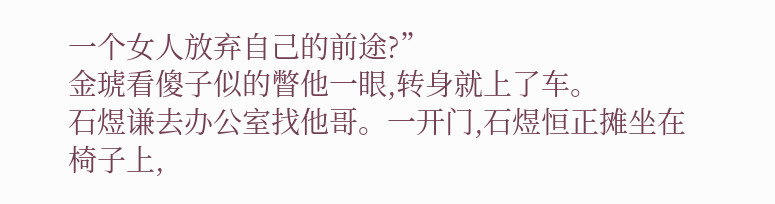一个女人放弃自己的前途?”
金琥看傻子似的瞥他一眼,转身就上了车。
石煜谦去办公室找他哥。一开门,石煜恒正摊坐在椅子上,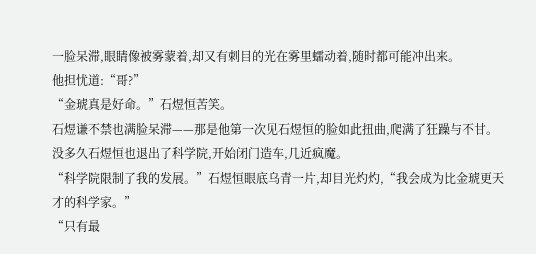一脸呆滞,眼睛像被雾蒙着,却又有刺目的光在雾里蠕动着,随时都可能冲出来。
他担忧道:“哥?”
“金琥真是好命。”石煜恒苦笑。
石煜谦不禁也满脸呆滞——那是他第一次见石煜恒的脸如此扭曲,爬满了狂躁与不甘。
没多久石煜恒也退出了科学院,开始闭门造车,几近疯魔。
“科学院限制了我的发展。”石煜恒眼底乌青一片,却目光灼灼,“我会成为比金琥更天才的科学家。”
“只有最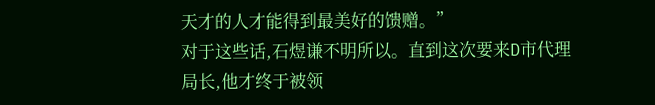天才的人才能得到最美好的馈赠。”
对于这些话,石煜谦不明所以。直到这次要来D市代理局长,他才终于被领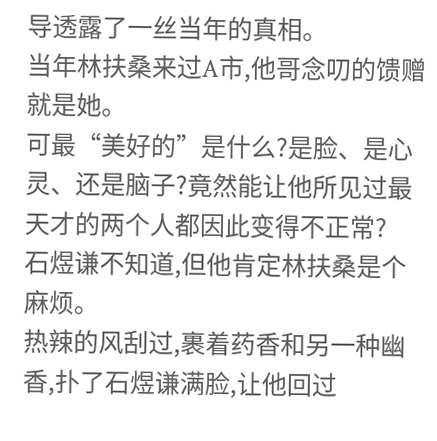导透露了一丝当年的真相。
当年林扶桑来过A市,他哥念叨的馈赠就是她。
可最“美好的”是什么?是脸、是心灵、还是脑子?竟然能让他所见过最天才的两个人都因此变得不正常?
石煜谦不知道,但他肯定林扶桑是个麻烦。
热辣的风刮过,裹着药香和另一种幽香,扑了石煜谦满脸,让他回过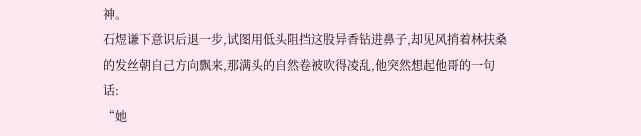神。
石煜谦下意识后退一步,试图用低头阻挡这股异香钻进鼻子,却见风捎着林扶桑的发丝朝自己方向飘来,那满头的自然卷被吹得凌乱,他突然想起他哥的一句话:
“她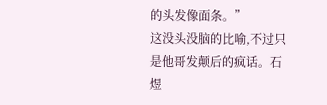的头发像面条。”
这没头没脑的比喻,不过只是他哥发颠后的疯话。石煜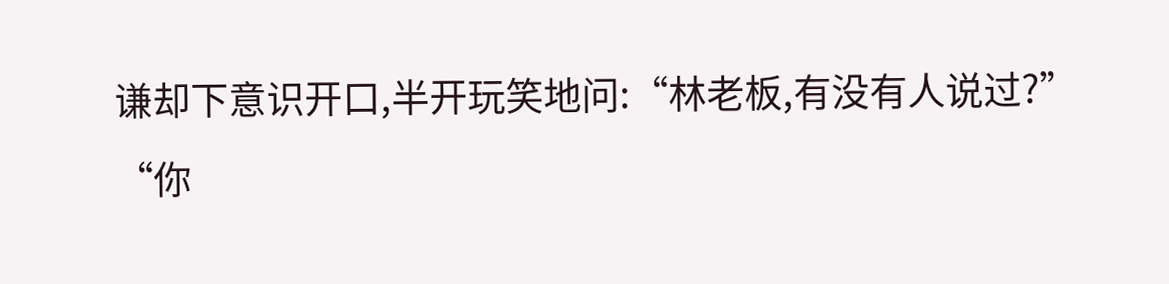谦却下意识开口,半开玩笑地问:“林老板,有没有人说过?”
“你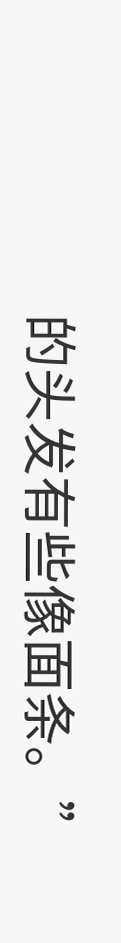的头发有些像面条。”